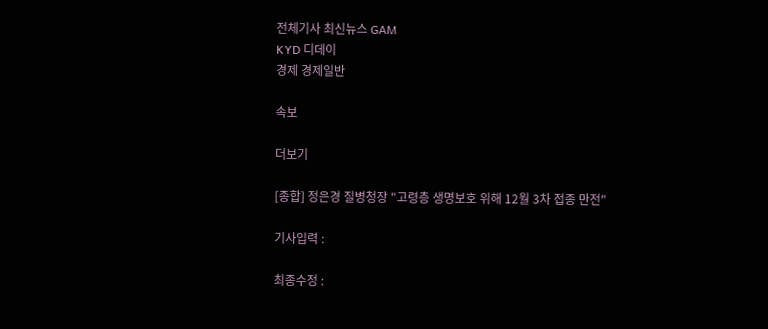전체기사 최신뉴스 GAM
KYD 디데이
경제 경제일반

속보

더보기

[종합] 정은경 질병청장 "고령층 생명보호 위해 12월 3차 접종 만전"

기사입력 :

최종수정 :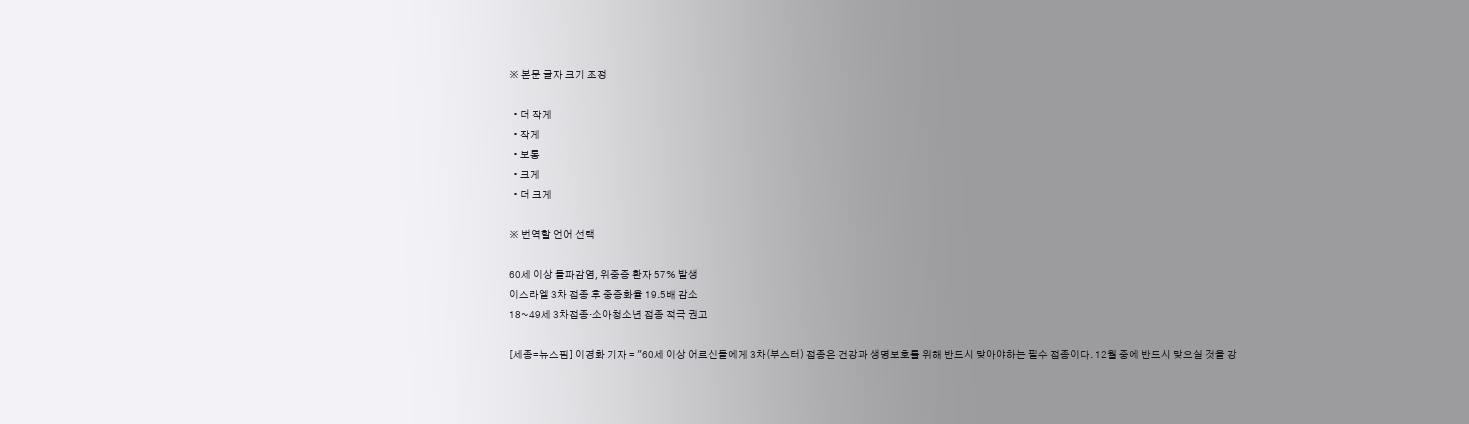※ 본문 글자 크기 조정

  • 더 작게
  • 작게
  • 보통
  • 크게
  • 더 크게

※ 번역할 언어 선택

60세 이상 돌파감염, 위중증 환자 57% 발생
이스라엘 3차 접종 후 중증화율 19.5배 감소
18~49세 3차접종·소아청소년 접종 적극 권고

[세종=뉴스핌] 이경화 기자 = "60세 이상 어르신들에게 3차(부스터) 접종은 건강과 생명보호를 위해 반드시 맞아야하는 필수 접종이다. 12월 중에 반드시 맞으실 것을 강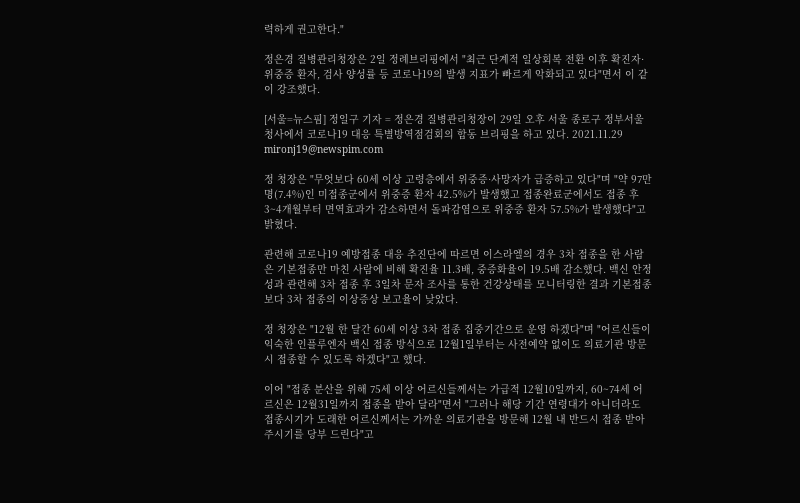력하게 권고한다."

정은경 질병관리청장은 2일 정례브리핑에서 "최근 단계적 일상회복 전환 이후 확진자·위중증 환자, 검사 양성률 등 코로나19의 발생 지표가 빠르게 악화되고 있다"면서 이 같이 강조했다.

[서울=뉴스핌] 정일구 기자 = 정은경 질병관리청장이 29일 오후 서울 종로구 정부서울청사에서 코로나19 대응 특별방역점검회의 합동 브리핑을 하고 있다. 2021.11.29 mironj19@newspim.com

정 청장은 "무엇보다 60세 이상 고령층에서 위중증·사망자가 급증하고 있다"며 "약 97만 명(7.4%)인 미접종군에서 위중증 환자 42.5%가 발생했고 접종완료군에서도 접종 후 3~4개월부터 면역효과가 감소하면서 돌파감염으로 위중증 환자 57.5%가 발생했다"고 밝혔다.

관련해 코로나19 예방접종 대응 추진단에 따르면 이스라엘의 경우 3차 접종을 한 사람은 기본접종만 마친 사람에 비해 확진율 11.3배, 중증화율이 19.5배 감소했다. 백신 안정성과 관련해 3차 접종 후 3일차 문자 조사를 통한 건강상태를 모니터링한 결과 기본접종보다 3차 접종의 이상증상 보고율이 낮았다.

정 청장은 "12월 한 달간 60세 이상 3차 접종 집중기간으로 운영 하겠다"며 "어르신들이 익숙한 인플루엔자 백신 접종 방식으로 12월1일부터는 사전예약 없이도 의료기관 방문 시 접종할 수 있도록 하겠다"고 했다.

이어 "접종 분산을 위해 75세 이상 어르신들께서는 가급적 12월10일까지, 60~74세 어르신은 12월31일까지 접종을 받아 달라"면서 "그러나 해당 기간 연령대가 아니더라도 접종시기가 도래한 어르신께서는 가까운 의료기관을 방문해 12월 내 반드시 접종 받아주시기를 당부 드린다"고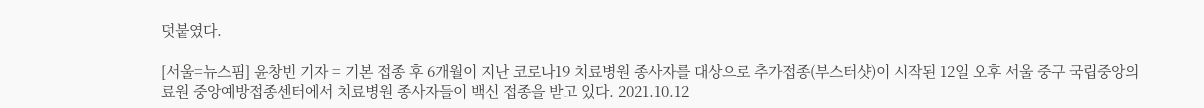덧붙였다.

[서울=뉴스핌] 윤창빈 기자 = 기본 접종 후 6개월이 지난 코로나19 치료병원 종사자를 대상으로 추가접종(부스터샷)이 시작된 12일 오후 서울 중구 국립중앙의료원 중앙예방접종센터에서 치료병원 종사자들이 백신 접종을 받고 있다. 2021.10.12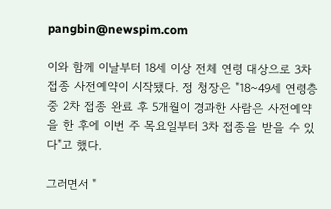pangbin@newspim.com

이와 함께 이날부터 18세 이상 전체 연령 대상으로 3차 접종 사전예약이 시작됐다. 정 청장은 "18~49세 연령층 중 2차 접종 완료 후 5개월이 경과한 사람은 사전예약을 한 후에 이번 주 목요일부터 3차 접종을 받을 수 있다"고 했다.

그러면서 "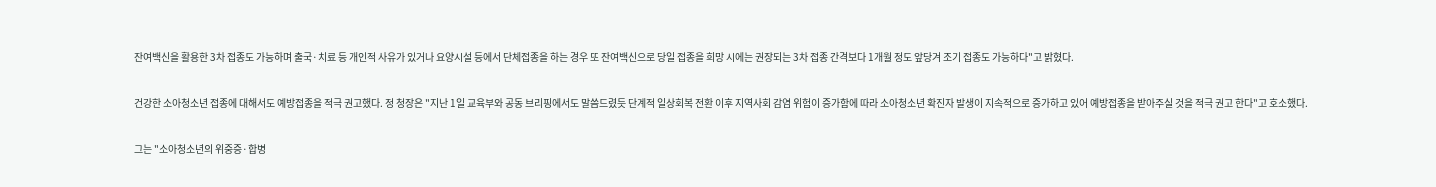잔여백신을 활용한 3차 접종도 가능하며 출국·치료 등 개인적 사유가 있거나 요양시설 등에서 단체접종을 하는 경우 또 잔여백신으로 당일 접종을 희망 시에는 권장되는 3차 접종 간격보다 1개월 정도 앞당겨 조기 접종도 가능하다"고 밝혔다.

건강한 소아청소년 접종에 대해서도 예방접종을 적극 권고했다. 정 청장은 "지난 1일 교육부와 공동 브리핑에서도 말씀드렸듯 단계적 일상회복 전환 이후 지역사회 감염 위험이 증가함에 따라 소아청소년 확진자 발생이 지속적으로 증가하고 있어 예방접종을 받아주실 것을 적극 권고 한다"고 호소했다.

그는 "소아청소년의 위중증·합병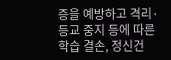증을 예방하고 격리·등교 중지 등에 따른 학습 결손, 정신건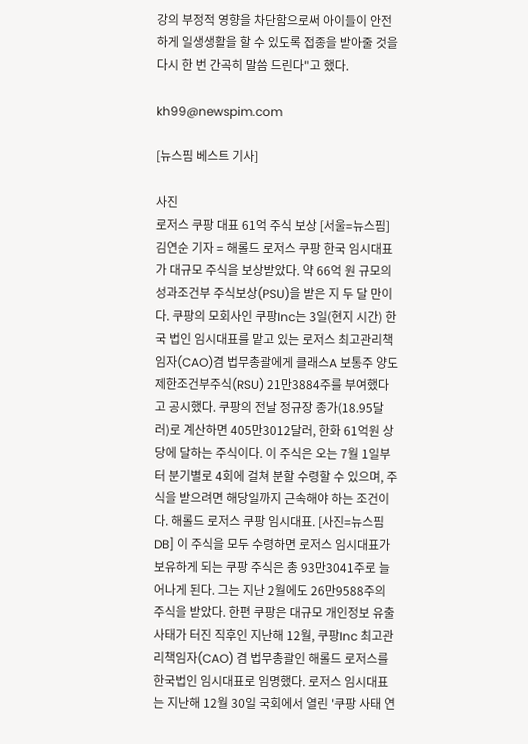강의 부정적 영향을 차단함으로써 아이들이 안전하게 일생생활을 할 수 있도록 접종을 받아줄 것을 다시 한 번 간곡히 말씀 드린다"고 했다.

kh99@newspim.com

[뉴스핌 베스트 기사]

사진
로저스 쿠팡 대표 61억 주식 보상 [서울=뉴스핌] 김연순 기자 = 해롤드 로저스 쿠팡 한국 임시대표가 대규모 주식을 보상받았다. 약 66억 원 규모의 성과조건부 주식보상(PSU)을 받은 지 두 달 만이다. 쿠팡의 모회사인 쿠팡Inc는 3일(현지 시간) 한국 법인 임시대표를 맡고 있는 로저스 최고관리책임자(CAO)겸 법무총괄에게 클래스A 보통주 양도제한조건부주식(RSU) 21만3884주를 부여했다고 공시했다. 쿠팡의 전날 정규장 종가(18.95달러)로 계산하면 405만3012달러, 한화 61억원 상당에 달하는 주식이다. 이 주식은 오는 7월 1일부터 분기별로 4회에 걸쳐 분할 수령할 수 있으며, 주식을 받으려면 해당일까지 근속해야 하는 조건이다. 해롤드 로저스 쿠팡 임시대표. [사진=뉴스핌DB] 이 주식을 모두 수령하면 로저스 임시대표가 보유하게 되는 쿠팡 주식은 총 93만3041주로 늘어나게 된다. 그는 지난 2월에도 26만9588주의 주식을 받았다. 한편 쿠팡은 대규모 개인정보 유출 사태가 터진 직후인 지난해 12월, 쿠팡Inc 최고관리책임자(CAO) 겸 법무총괄인 해롤드 로저스를 한국법인 임시대표로 임명했다. 로저스 임시대표는 지난해 12월 30일 국회에서 열린 '쿠팡 사태 연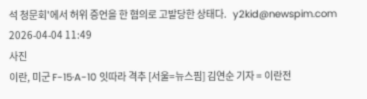석 청문회'에서 허위 증언을 한 혐의로 고발당한 상태다.   y2kid@newspim.com 2026-04-04 11:49
사진
이란, 미군 F-15·A-10 잇따라 격추 [서울=뉴스핌] 김연순 기자 = 이란전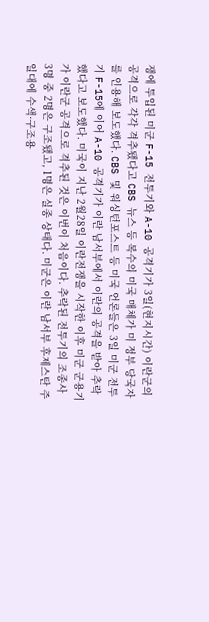쟁에 투입된 미군 F-15 전투기와 A-10 공격기가 3일(현지시간) 이란군의 공격으로 각각 격추됐다고 CBS 뉴스 등 복수의 미국 매체가 미 정부 당국자를 인용해 보도했다. CBS 및 워싱턴포스트 등 미국 언론들은 3일 미군 전투기 F-15에 이어 A-10 공격기가 이란 남서부에서 이란의 공격을 받아 추락했다고 보도했다. 미국이 지난 2월28일 이란전쟁을 시작한 이후 미군 군용기가 이란군 공격으로 격추된 것은 이번이 처음이다. 추락된 전투기의 조종사 3명 중 2명은 구조됐고, 1명은 실종 상태다. 미군은 이란 남서부 후제스탄 주 일대에 수색·구조용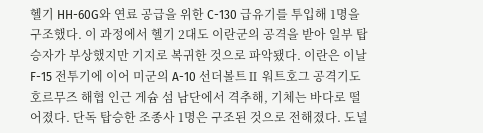헬기 HH-60G와 연료 공급을 위한 C-130 급유기를 투입해 1명을 구조했다. 이 과정에서 헬기 2대도 이란군의 공격을 받아 일부 탑승자가 부상했지만 기지로 복귀한 것으로 파악됐다. 이란은 이날 F-15 전투기에 이어 미군의 A-10 선더볼트Ⅱ 워트호그 공격기도 호르무즈 해협 인근 게슘 섬 남단에서 격추해, 기체는 바다로 떨어졌다. 단독 탑승한 조종사 1명은 구조된 것으로 전해졌다. 도널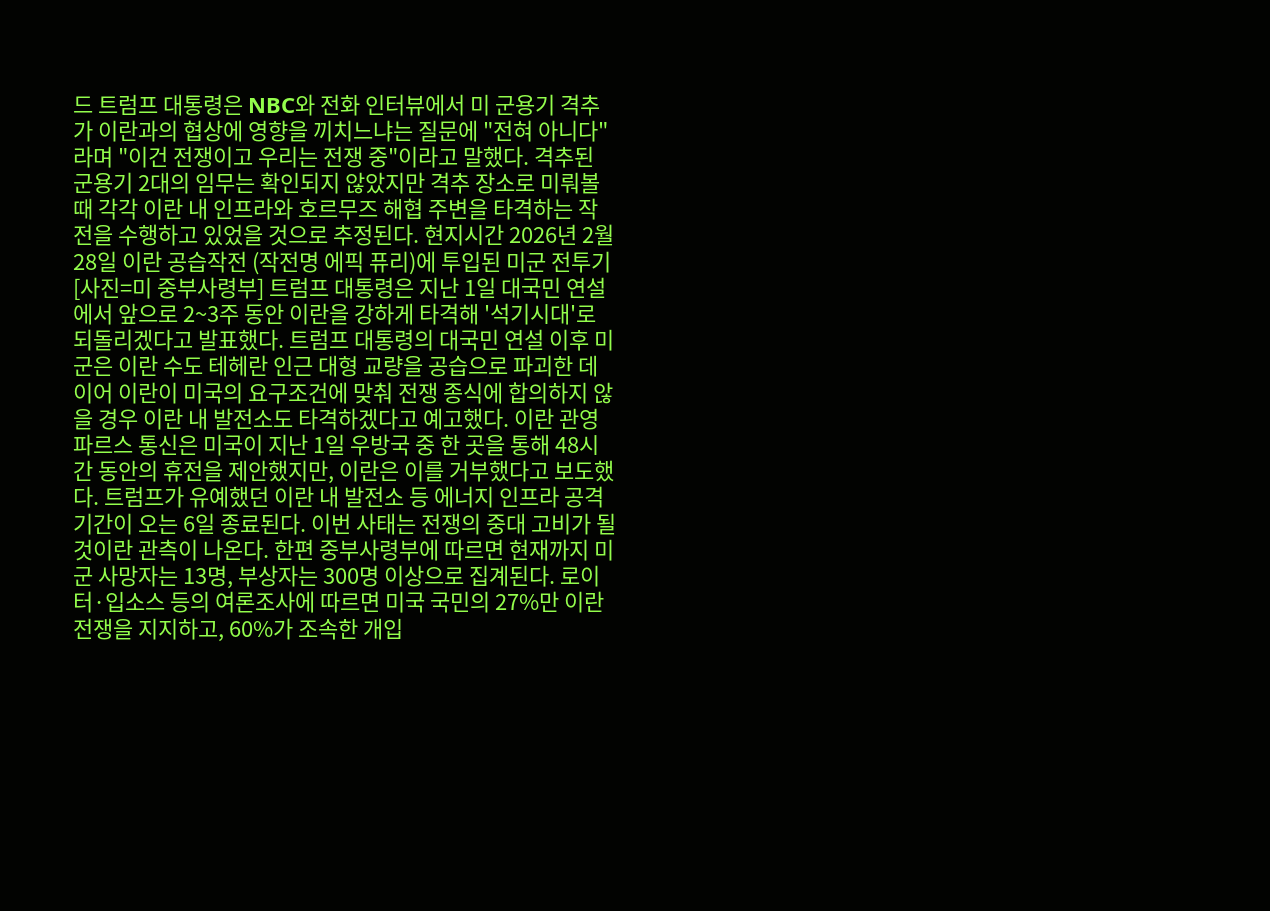드 트럼프 대통령은 NBC와 전화 인터뷰에서 미 군용기 격추가 이란과의 협상에 영향을 끼치느냐는 질문에 "전혀 아니다"라며 "이건 전쟁이고 우리는 전쟁 중"이라고 말했다. 격추된 군용기 2대의 임무는 확인되지 않았지만 격추 장소로 미뤄볼 때 각각 이란 내 인프라와 호르무즈 해협 주변을 타격하는 작전을 수행하고 있었을 것으로 추정된다. 현지시간 2026년 2월28일 이란 공습작전 (작전명 에픽 퓨리)에 투입된 미군 전투기 [사진=미 중부사령부] 트럼프 대통령은 지난 1일 대국민 연설에서 앞으로 2~3주 동안 이란을 강하게 타격해 '석기시대'로 되돌리겠다고 발표했다. 트럼프 대통령의 대국민 연설 이후 미군은 이란 수도 테헤란 인근 대형 교량을 공습으로 파괴한 데 이어 이란이 미국의 요구조건에 맞춰 전쟁 종식에 합의하지 않을 경우 이란 내 발전소도 타격하겠다고 예고했다. 이란 관영 파르스 통신은 미국이 지난 1일 우방국 중 한 곳을 통해 48시간 동안의 휴전을 제안했지만, 이란은 이를 거부했다고 보도했다. 트럼프가 유예했던 이란 내 발전소 등 에너지 인프라 공격 기간이 오는 6일 종료된다. 이번 사태는 전쟁의 중대 고비가 될 것이란 관측이 나온다. 한편 중부사령부에 따르면 현재까지 미군 사망자는 13명, 부상자는 300명 이상으로 집계된다. 로이터·입소스 등의 여론조사에 따르면 미국 국민의 27%만 이란 전쟁을 지지하고, 60%가 조속한 개입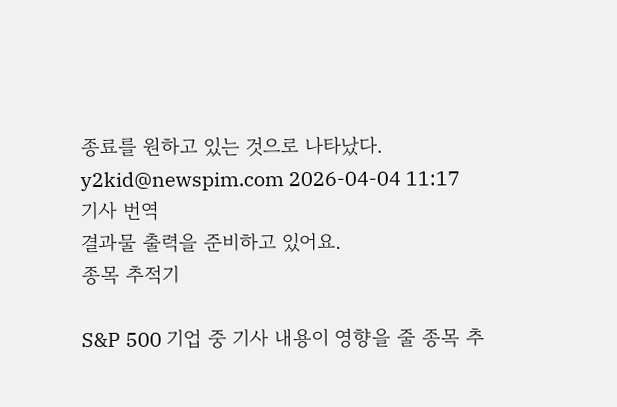종료를 원하고 있는 것으로 나타났다.   y2kid@newspim.com 2026-04-04 11:17
기사 번역
결과물 출력을 준비하고 있어요.
종목 추적기

S&P 500 기업 중 기사 내용이 영향을 줄 종목 추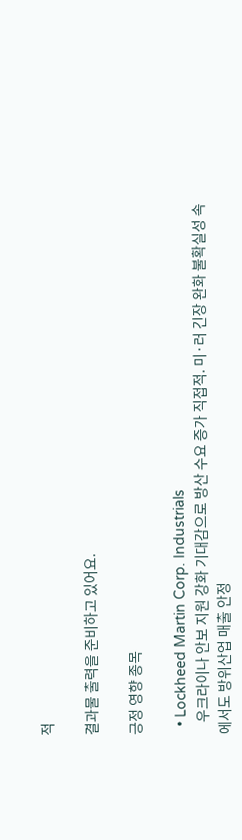적

결과물 출력을 준비하고 있어요.

긍정 영향 종목

  • Lockheed Martin Corp. Industrials
    우크라이나 안보 지원 강화 기대감으로 방산 수요 증가 직접적. 미·러 긴장 완화 불확실성 속에서도 방위산업 매출 안정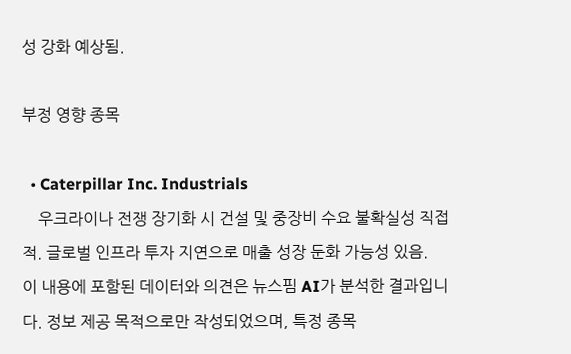성 강화 예상됨.

부정 영향 종목

  • Caterpillar Inc. Industrials
    우크라이나 전쟁 장기화 시 건설 및 중장비 수요 불확실성 직접적. 글로벌 인프라 투자 지연으로 매출 성장 둔화 가능성 있음.
이 내용에 포함된 데이터와 의견은 뉴스핌 AI가 분석한 결과입니다. 정보 제공 목적으로만 작성되었으며, 특정 종목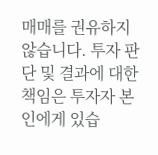매매를 권유하지 않습니다. 투자 판단 및 결과에 대한 책임은 투자자 본인에게 있습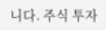니다. 주식 투자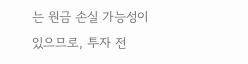는 원금 손실 가능성이 있으므로, 투자 전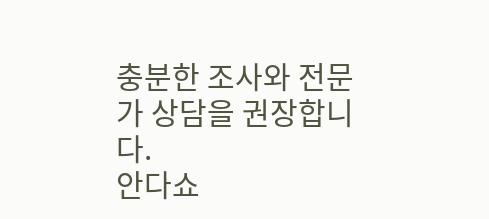충분한 조사와 전문가 상담을 권장합니다.
안다쇼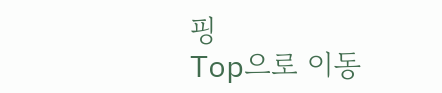핑
Top으로 이동